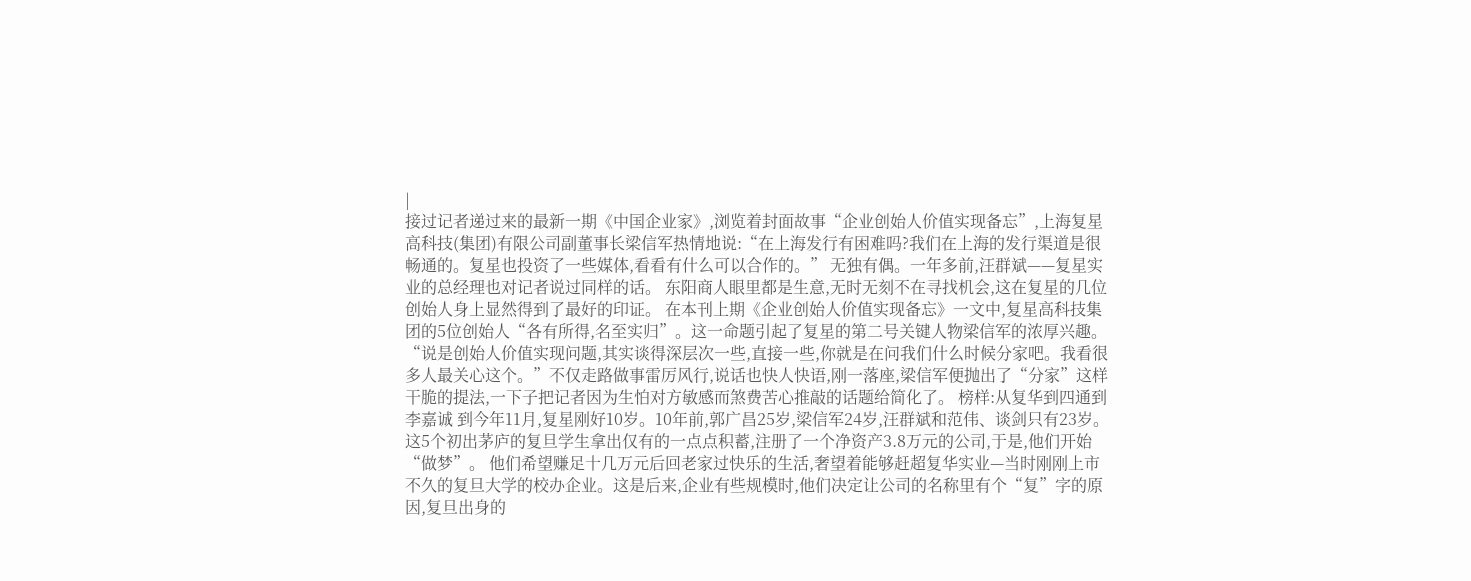|
接过记者递过来的最新一期《中国企业家》,浏览着封面故事“企业创始人价值实现备忘”,上海复星高科技(集团)有限公司副董事长梁信军热情地说:“在上海发行有困难吗?我们在上海的发行渠道是很畅通的。复星也投资了一些媒体,看看有什么可以合作的。” 无独有偶。一年多前,汪群斌——复星实业的总经理也对记者说过同样的话。 东阳商人眼里都是生意,无时无刻不在寻找机会,这在复星的几位创始人身上显然得到了最好的印证。 在本刊上期《企业创始人价值实现备忘》一文中,复星高科技集团的5位创始人“各有所得,名至实归”。这一命题引起了复星的第二号关键人物梁信军的浓厚兴趣。 “说是创始人价值实现问题,其实谈得深层次一些,直接一些,你就是在问我们什么时候分家吧。我看很多人最关心这个。”不仅走路做事雷厉风行,说话也快人快语,刚一落座,梁信军便抛出了“分家”这样干脆的提法,一下子把记者因为生怕对方敏感而煞费苦心推敲的话题给简化了。 榜样:从复华到四通到李嘉诚 到今年11月,复星刚好10岁。10年前,郭广昌25岁,梁信军24岁,汪群斌和范伟、谈剑只有23岁。这5个初出茅庐的复旦学生拿出仅有的一点点积蓄,注册了一个净资产3.8万元的公司,于是,他们开始“做梦”。 他们希望赚足十几万元后回老家过快乐的生活,奢望着能够赶超复华实业—当时刚刚上市不久的复旦大学的校办企业。这是后来,企业有些规模时,他们决定让公司的名称里有个“复”字的原因,复旦出身的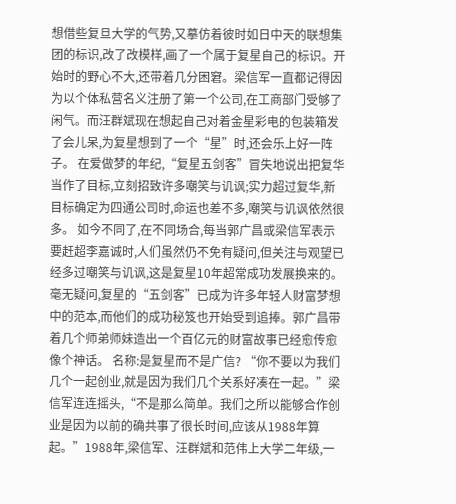想借些复旦大学的气势,又摹仿着彼时如日中天的联想集团的标识,改了改模样,画了一个属于复星自己的标识。开始时的野心不大,还带着几分困窘。梁信军一直都记得因为以个体私营名义注册了第一个公司,在工商部门受够了闲气。而汪群斌现在想起自己对着金星彩电的包装箱发了会儿呆,为复星想到了一个“星”时,还会乐上好一阵子。 在爱做梦的年纪,“复星五剑客”冒失地说出把复华当作了目标,立刻招致许多嘲笑与讥讽;实力超过复华,新目标确定为四通公司时,命运也差不多,嘲笑与讥讽依然很多。 如今不同了,在不同场合,每当郭广昌或梁信军表示要赶超李嘉诚时,人们虽然仍不免有疑问,但关注与观望已经多过嘲笑与讥讽,这是复星10年超常成功发展换来的。 毫无疑问,复星的“五剑客”已成为许多年轻人财富梦想中的范本,而他们的成功秘笈也开始受到追捧。郭广昌带着几个师弟师妹造出一个百亿元的财富故事已经愈传愈像个神话。 名称:是复星而不是广信? “你不要以为我们几个一起创业,就是因为我们几个关系好凑在一起。”梁信军连连摇头,“不是那么简单。我们之所以能够合作创业是因为以前的确共事了很长时间,应该从1988年算起。”1988年,梁信军、汪群斌和范伟上大学二年级,一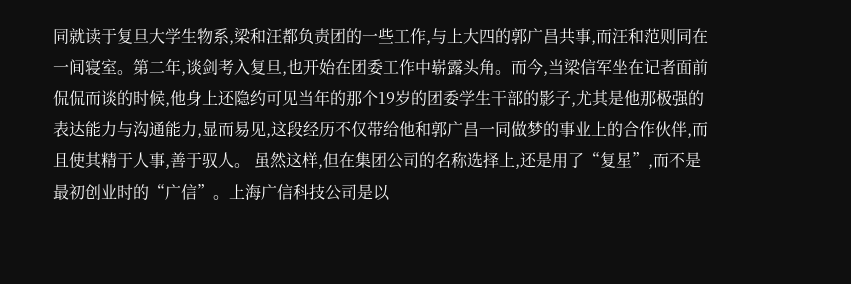同就读于复旦大学生物系,梁和汪都负责团的一些工作,与上大四的郭广昌共事,而汪和范则同在一间寝室。第二年,谈剑考入复旦,也开始在团委工作中崭露头角。而今,当梁信军坐在记者面前侃侃而谈的时候,他身上还隐约可见当年的那个19岁的团委学生干部的影子,尤其是他那极强的表达能力与沟通能力,显而易见,这段经历不仅带给他和郭广昌一同做梦的事业上的合作伙伴,而且使其精于人事,善于驭人。 虽然这样,但在集团公司的名称选择上,还是用了“复星”,而不是最初创业时的“广信”。上海广信科技公司是以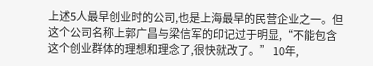上述5人最早创业时的公司,也是上海最早的民营企业之一。但这个公司名称上郭广昌与梁信军的印记过于明显,“不能包含这个创业群体的理想和理念了,很快就改了。” 10年,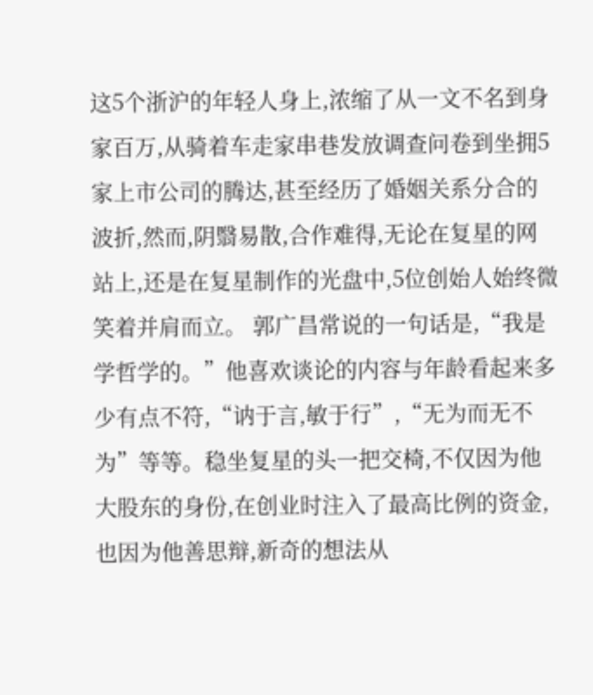这5个浙沪的年轻人身上,浓缩了从一文不名到身家百万,从骑着车走家串巷发放调查问卷到坐拥5家上市公司的腾达,甚至经历了婚姻关系分合的波折,然而,阴翳易散,合作难得,无论在复星的网站上,还是在复星制作的光盘中,5位创始人始终微笑着并肩而立。 郭广昌常说的一句话是,“我是学哲学的。”他喜欢谈论的内容与年龄看起来多少有点不符,“讷于言,敏于行”,“无为而无不为”等等。稳坐复星的头一把交椅,不仅因为他大股东的身份,在创业时注入了最高比例的资金,也因为他善思辩,新奇的想法从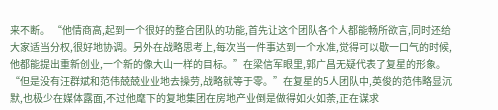来不断。 “他情商高,起到一个很好的整合团队的功能,首先让这个团队各个人都能畅所欲言,同时还给大家适当分权,很好地协调。另外在战略思考上,每次当一件事达到一个水准,觉得可以歇一口气的时候,他都能提出重新创业,一个新的像大山一样的目标。”在梁信军眼里,郭广昌无疑代表了复星的形象。 “但是没有汪群斌和范伟兢兢业业地去操劳,战略就等于零。”在复星的5人团队中,英俊的范伟略显沉默,也极少在媒体露面,不过他麾下的复地集团在房地产业倒是做得如火如荼,正在谋求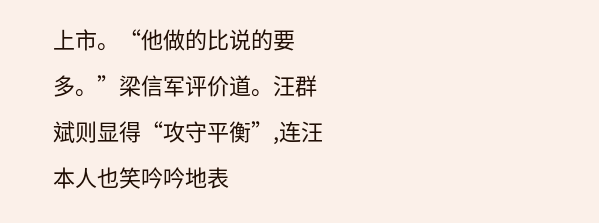上市。“他做的比说的要多。”梁信军评价道。汪群斌则显得“攻守平衡”,连汪本人也笑吟吟地表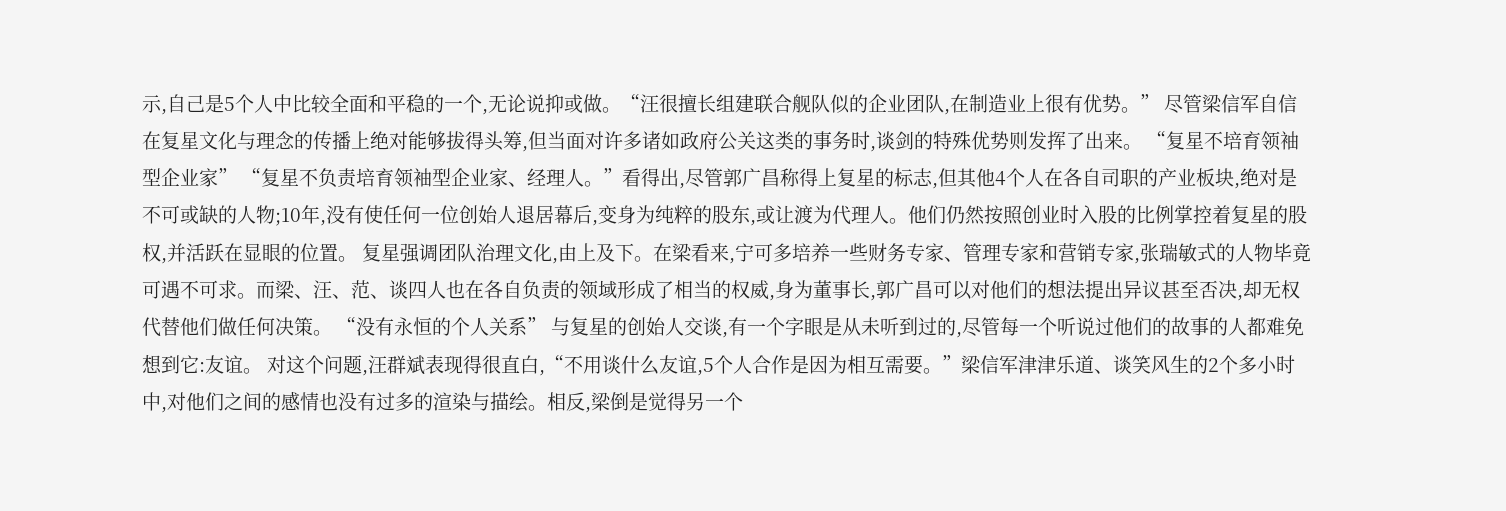示,自己是5个人中比较全面和平稳的一个,无论说抑或做。“汪很擅长组建联合舰队似的企业团队,在制造业上很有优势。” 尽管梁信军自信在复星文化与理念的传播上绝对能够拔得头筹,但当面对许多诸如政府公关这类的事务时,谈剑的特殊优势则发挥了出来。 “复星不培育领袖型企业家” “复星不负责培育领袖型企业家、经理人。”看得出,尽管郭广昌称得上复星的标志,但其他4个人在各自司职的产业板块,绝对是不可或缺的人物;10年,没有使任何一位创始人退居幕后,变身为纯粹的股东,或让渡为代理人。他们仍然按照创业时入股的比例掌控着复星的股权,并活跃在显眼的位置。 复星强调团队治理文化,由上及下。在梁看来,宁可多培养一些财务专家、管理专家和营销专家,张瑞敏式的人物毕竟可遇不可求。而梁、汪、范、谈四人也在各自负责的领域形成了相当的权威,身为董事长,郭广昌可以对他们的想法提出异议甚至否决,却无权代替他们做任何决策。 “没有永恒的个人关系” 与复星的创始人交谈,有一个字眼是从未听到过的,尽管每一个听说过他们的故事的人都难免想到它:友谊。 对这个问题,汪群斌表现得很直白,“不用谈什么友谊,5个人合作是因为相互需要。”梁信军津津乐道、谈笑风生的2个多小时中,对他们之间的感情也没有过多的渲染与描绘。相反,梁倒是觉得另一个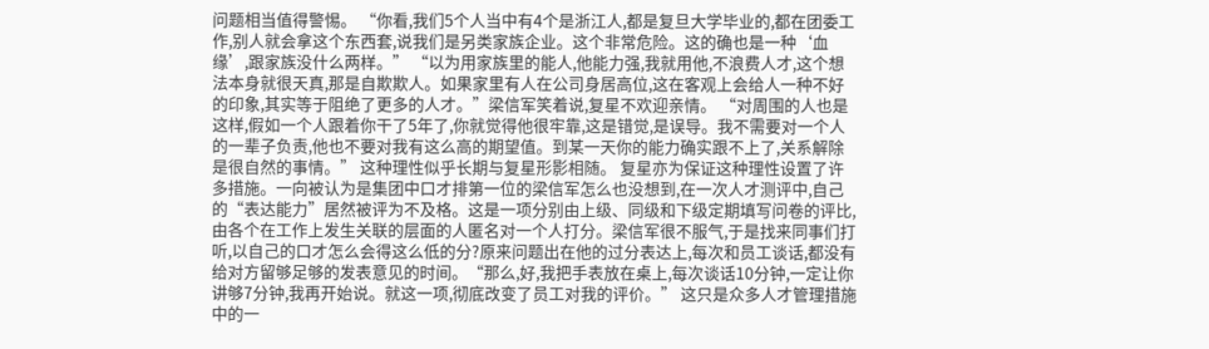问题相当值得警惕。 “你看,我们5个人当中有4个是浙江人,都是复旦大学毕业的,都在团委工作,别人就会拿这个东西套,说我们是另类家族企业。这个非常危险。这的确也是一种‘血缘’,跟家族没什么两样。” “以为用家族里的能人,他能力强,我就用他,不浪费人才,这个想法本身就很天真,那是自欺欺人。如果家里有人在公司身居高位,这在客观上会给人一种不好的印象,其实等于阻绝了更多的人才。”梁信军笑着说,复星不欢迎亲情。 “对周围的人也是这样,假如一个人跟着你干了5年了,你就觉得他很牢靠,这是错觉,是误导。我不需要对一个人的一辈子负责,他也不要对我有这么高的期望值。到某一天你的能力确实跟不上了,关系解除是很自然的事情。” 这种理性似乎长期与复星形影相随。 复星亦为保证这种理性设置了许多措施。一向被认为是集团中口才排第一位的梁信军怎么也没想到,在一次人才测评中,自己的“表达能力”居然被评为不及格。这是一项分别由上级、同级和下级定期填写问卷的评比,由各个在工作上发生关联的层面的人匿名对一个人打分。梁信军很不服气,于是找来同事们打听,以自己的口才怎么会得这么低的分?原来问题出在他的过分表达上,每次和员工谈话,都没有给对方留够足够的发表意见的时间。“那么,好,我把手表放在桌上,每次谈话10分钟,一定让你讲够7分钟,我再开始说。就这一项,彻底改变了员工对我的评价。” 这只是众多人才管理措施中的一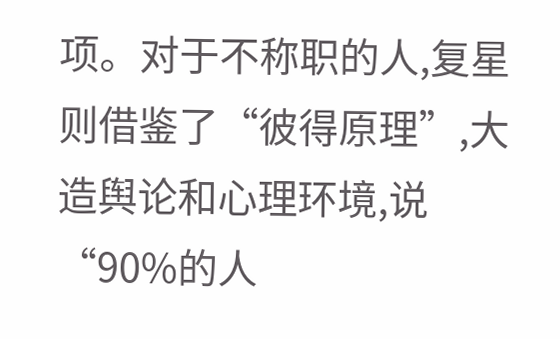项。对于不称职的人,复星则借鉴了“彼得原理”,大造舆论和心理环境,说“90%的人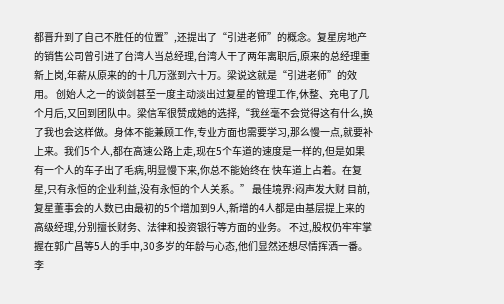都晋升到了自己不胜任的位置”,还提出了“引进老师”的概念。复星房地产的销售公司曾引进了台湾人当总经理,台湾人干了两年离职后,原来的总经理重新上岗,年薪从原来的的十几万涨到六十万。梁说这就是“引进老师”的效用。 创始人之一的谈剑甚至一度主动淡出过复星的管理工作,休整、充电了几个月后,又回到团队中。梁信军很赞成她的选择,“我丝毫不会觉得这有什么,换了我也会这样做。身体不能兼顾工作,专业方面也需要学习,那么慢一点,就要补上来。我们5个人,都在高速公路上走,现在5个车道的速度是一样的,但是如果有一个人的车子出了毛病,明显慢下来,你总不能始终在 快车道上占着。在复星,只有永恒的企业利益,没有永恒的个人关系。” 最佳境界:闷声发大财 目前,复星董事会的人数已由最初的5个增加到9人,新增的4人都是由基层提上来的高级经理,分别擅长财务、法律和投资银行等方面的业务。 不过,股权仍牢牢掌握在郭广昌等5人的手中,30多岁的年龄与心态,他们显然还想尽情挥洒一番。李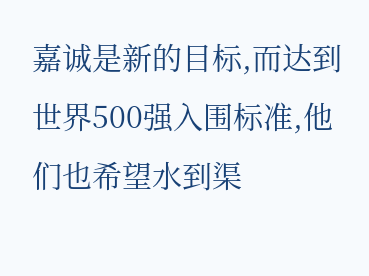嘉诚是新的目标,而达到世界500强入围标准,他们也希望水到渠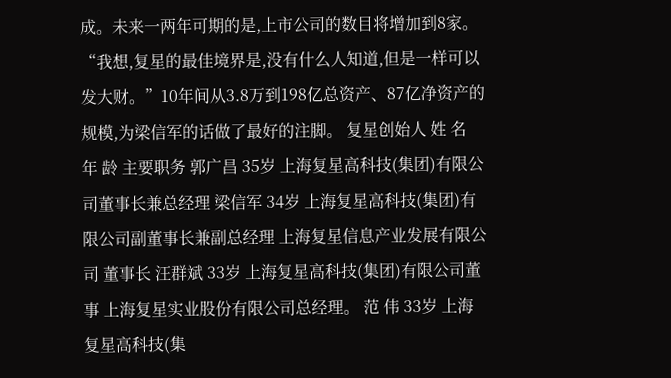成。未来一两年可期的是,上市公司的数目将增加到8家。 “我想,复星的最佳境界是,没有什么人知道,但是一样可以发大财。”10年间从3.8万到198亿总资产、87亿净资产的规模,为梁信军的话做了最好的注脚。 复星创始人 姓 名 年 龄 主要职务 郭广昌 35岁 上海复星高科技(集团)有限公司董事长兼总经理 梁信军 34岁 上海复星高科技(集团)有限公司副董事长兼副总经理 上海复星信息产业发展有限公司 董事长 汪群斌 33岁 上海复星高科技(集团)有限公司董事 上海复星实业股份有限公司总经理。 范 伟 33岁 上海复星高科技(集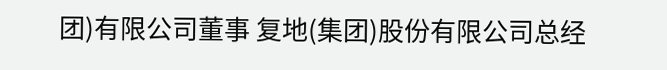团)有限公司董事 复地(集团)股份有限公司总经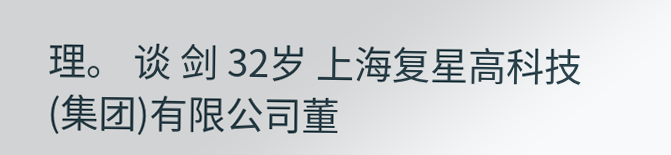理。 谈 剑 32岁 上海复星高科技(集团)有限公司董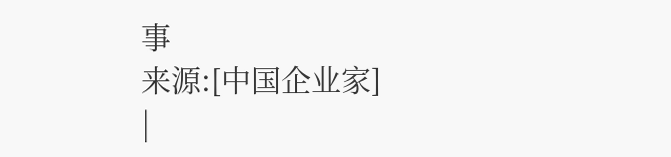事
来源:[中国企业家]
|